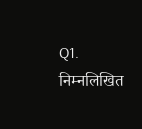Q1. निम्नलिखित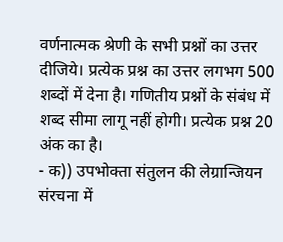वर्णनात्मक श्रेणी के सभी प्रश्नों का उत्तर दीजिये। प्रत्येक प्रश्न का उत्तर लगभग 500 शब्दों में देना है। गणितीय प्रश्नों के संबंध में शब्द सीमा लागू नहीं होगी। प्रत्येक प्रश्न 20 अंक का है।
- क)) उपभोक्ता संतुलन की लेग्रान्जियन संरचना में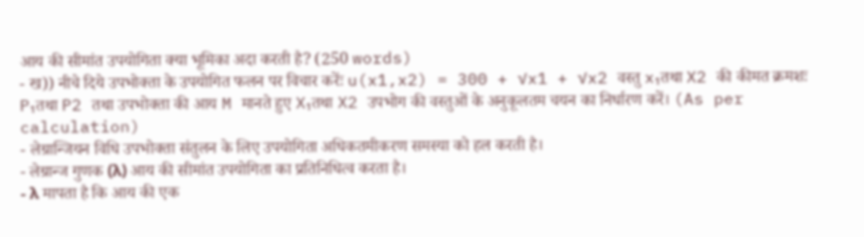आय की सीमांत उपयोगिता क्या भूमिका अदा करती है? (250 words)
- ख)) नीचे दिये उपभोक्ता के उपयोगित फलन पर विचार करेंः u(x1,x2) = 300 + √x1 + √x2 वस्तु x₁तथा X2 की कीमत क्रमशः P₁तथा P2 तथा उपभोक्ता की आय M मानते हुए X₁तथा X2 उपभोग की वस्तुओं के अनुकूलतम चयन का निर्धारण करें। (As per calculation)
- लेग्रान्जियन विधि उपभोक्ता संतुलन के लिए उपयोगिता अधिकतमीकरण समस्या को हल करती है।
- लेग्रान्ज गुणक (λ) आय की सीमांत उपयोगिता का प्रतिनिधित्व करता है।
- λ मापता है कि आय की एक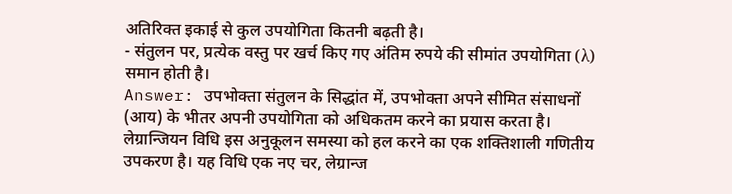अतिरिक्त इकाई से कुल उपयोगिता कितनी बढ़ती है।
- संतुलन पर, प्रत्येक वस्तु पर खर्च किए गए अंतिम रुपये की सीमांत उपयोगिता (λ) समान होती है।
Answer: उपभोक्ता संतुलन के सिद्धांत में, उपभोक्ता अपने सीमित संसाधनों (आय) के भीतर अपनी उपयोगिता को अधिकतम करने का प्रयास करता है। लेग्रान्जियन विधि इस अनुकूलन समस्या को हल करने का एक शक्तिशाली गणितीय उपकरण है। यह विधि एक नए चर, लेग्रान्ज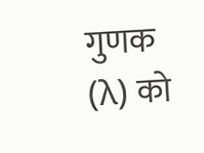गुणक (λ) को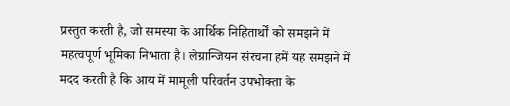प्रस्तुत करती है, जो समस्या के आर्थिक निहितार्थों को समझने में महत्वपूर्ण भूमिका निभाता है। लेग्रान्जियन संरचना हमें यह समझने में मदद करती है कि आय में मामूली परिवर्तन उपभोक्ता के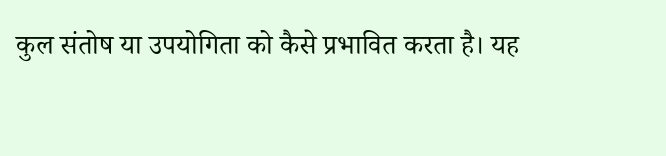कुल संतोष या उपयोगिता को कैसे प्रभावित करता है। यह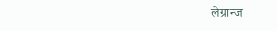लेग्रान्ज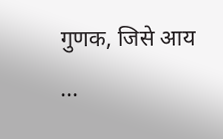गुणक, जिसे आय ...